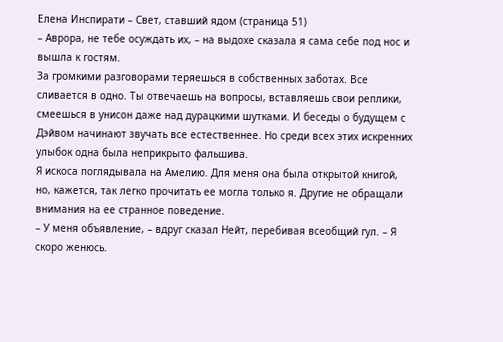Елена Инспирати – Свет, ставший ядом (страница 51)
– Аврора, не тебе осуждать их, – на выдохе сказала я сама себе под нос и вышла к гостям.
За громкими разговорами теряешься в собственных заботах. Все сливается в одно. Ты отвечаешь на вопросы, вставляешь свои реплики, смеешься в унисон даже над дурацкими шутками. И беседы о будущем с Дэйвом начинают звучать все естественнее. Но среди всех этих искренних улыбок одна была неприкрыто фальшива.
Я искоса поглядывала на Амелию. Для меня она была открытой книгой, но, кажется, так легко прочитать ее могла только я. Другие не обращали внимания на ее странное поведение.
– У меня объявление, – вдруг сказал Нейт, перебивая всеобщий гул. – Я скоро женюсь.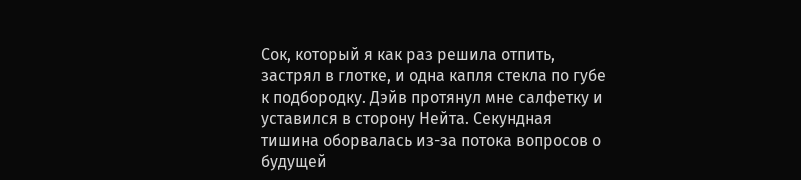Сок, который я как раз решила отпить, застрял в глотке, и одна капля стекла по губе к подбородку. Дэйв протянул мне салфетку и уставился в сторону Нейта. Секундная тишина оборвалась из-за потока вопросов о будущей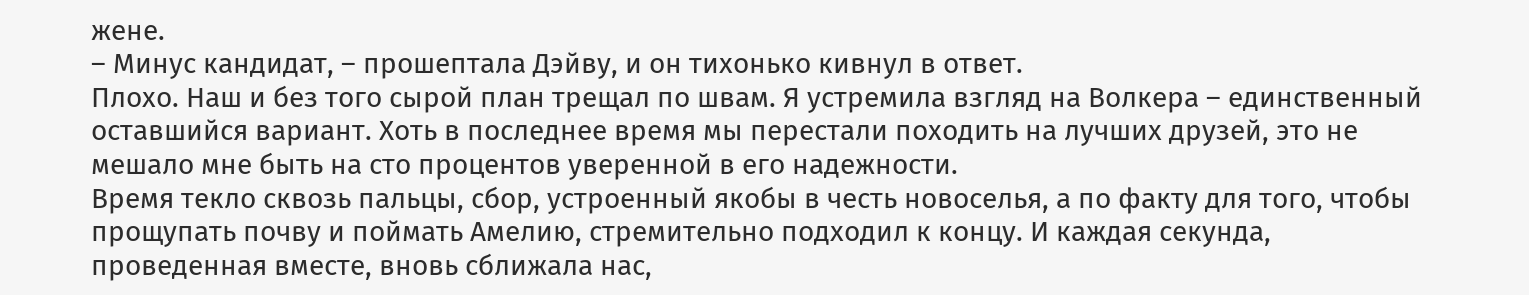жене.
– Минус кандидат, – прошептала Дэйву, и он тихонько кивнул в ответ.
Плохо. Наш и без того сырой план трещал по швам. Я устремила взгляд на Волкера – единственный оставшийся вариант. Хоть в последнее время мы перестали походить на лучших друзей, это не мешало мне быть на сто процентов уверенной в его надежности.
Время текло сквозь пальцы, сбор, устроенный якобы в честь новоселья, а по факту для того, чтобы прощупать почву и поймать Амелию, стремительно подходил к концу. И каждая секунда, проведенная вместе, вновь сближала нас,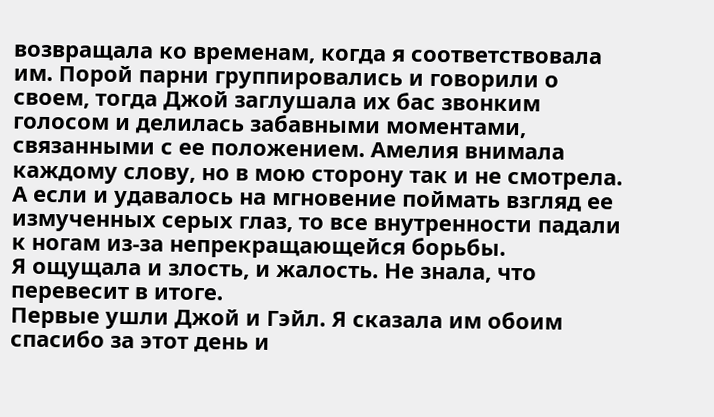возвращала ко временам, когда я соответствовала им. Порой парни группировались и говорили о своем, тогда Джой заглушала их бас звонким голосом и делилась забавными моментами, связанными с ее положением. Амелия внимала каждому слову, но в мою сторону так и не смотрела. А если и удавалось на мгновение поймать взгляд ее измученных серых глаз, то все внутренности падали к ногам из-за непрекращающейся борьбы.
Я ощущала и злость, и жалость. Не знала, что перевесит в итоге.
Первые ушли Джой и Гэйл. Я сказала им обоим спасибо за этот день и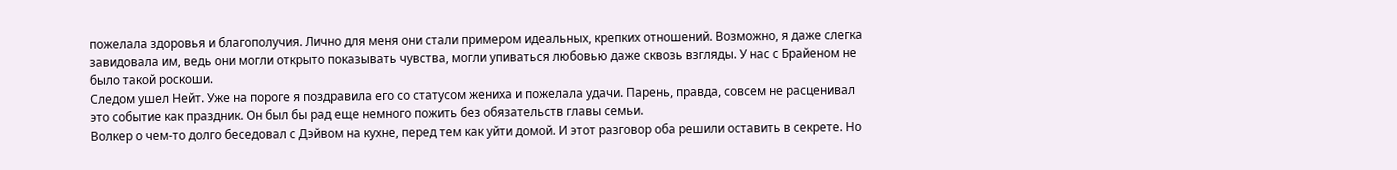пожелала здоровья и благополучия. Лично для меня они стали примером идеальных, крепких отношений. Возможно, я даже слегка завидовала им, ведь они могли открыто показывать чувства, могли упиваться любовью даже сквозь взгляды. У нас с Брайеном не было такой роскоши.
Следом ушел Нейт. Уже на пороге я поздравила его со статусом жениха и пожелала удачи. Парень, правда, совсем не расценивал это событие как праздник. Он был бы рад еще немного пожить без обязательств главы семьи.
Волкер о чем-то долго беседовал с Дэйвом на кухне, перед тем как уйти домой. И этот разговор оба решили оставить в секрете. Но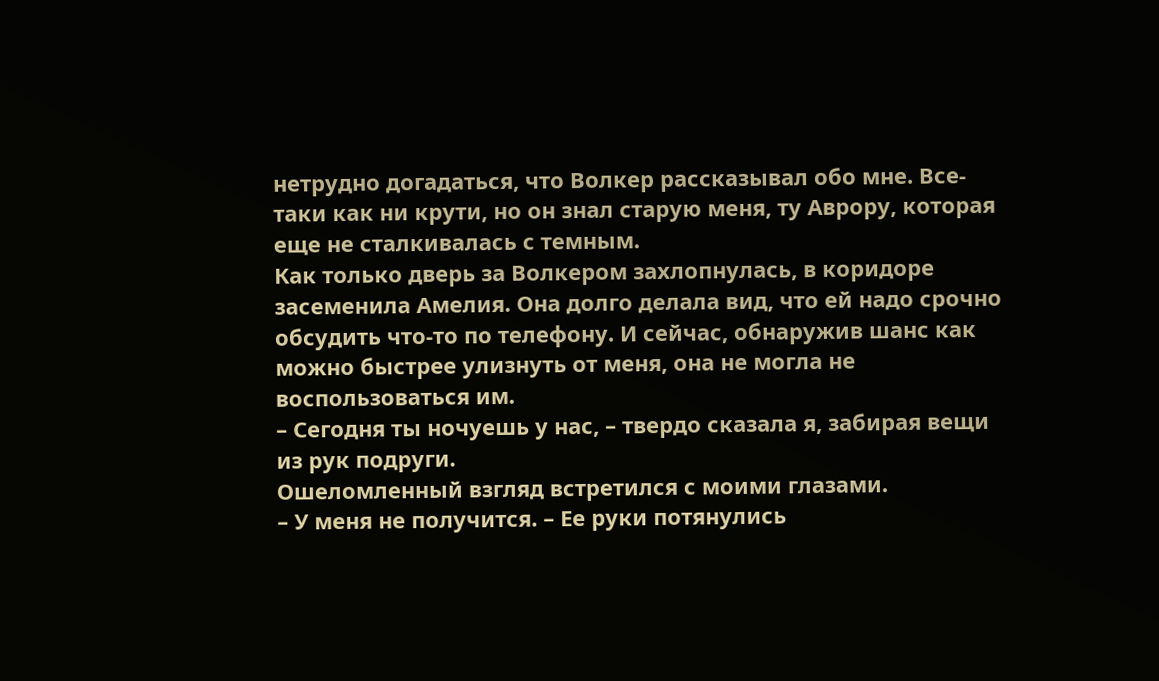нетрудно догадаться, что Волкер рассказывал обо мне. Все-таки как ни крути, но он знал старую меня, ту Аврору, которая еще не сталкивалась с темным.
Как только дверь за Волкером захлопнулась, в коридоре засеменила Амелия. Она долго делала вид, что ей надо срочно обсудить что-то по телефону. И сейчас, обнаружив шанс как можно быстрее улизнуть от меня, она не могла не воспользоваться им.
– Сегодня ты ночуешь у нас, – твердо сказала я, забирая вещи из рук подруги.
Ошеломленный взгляд встретился с моими глазами.
– У меня не получится. – Ее руки потянулись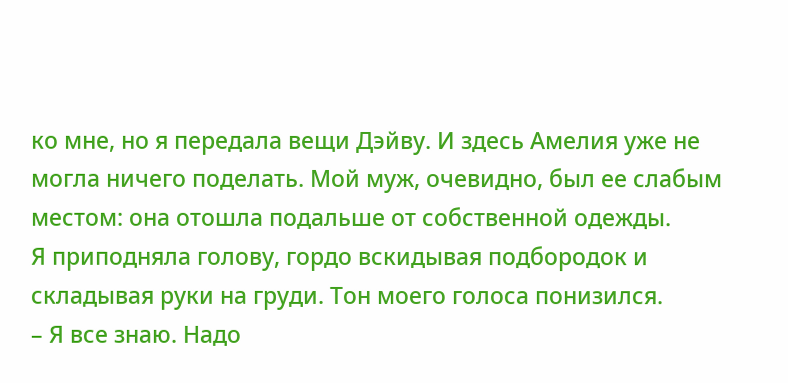ко мне, но я передала вещи Дэйву. И здесь Амелия уже не могла ничего поделать. Мой муж, очевидно, был ее слабым местом: она отошла подальше от собственной одежды.
Я приподняла голову, гордо вскидывая подбородок и складывая руки на груди. Тон моего голоса понизился.
– Я все знаю. Надо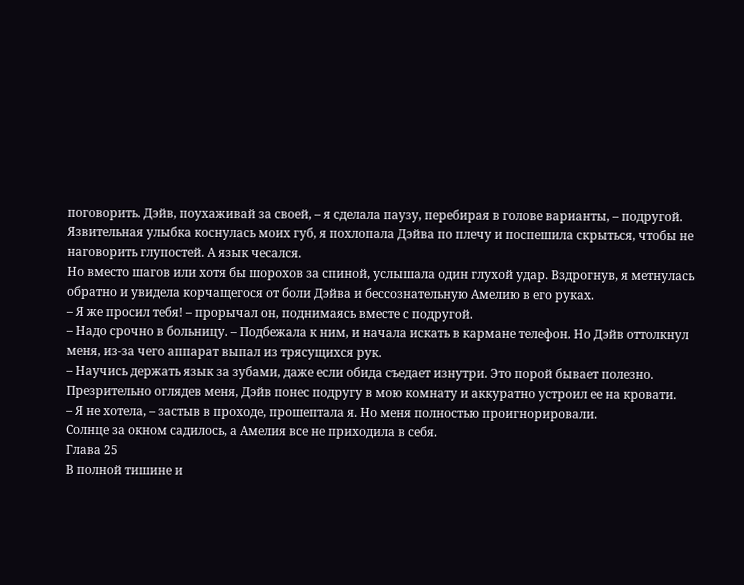поговорить. Дэйв, поухаживай за своей, – я сделала паузу, перебирая в голове варианты, – подругой.
Язвительная улыбка коснулась моих губ, я похлопала Дэйва по плечу и поспешила скрыться, чтобы не наговорить глупостей. А язык чесался.
Но вместо шагов или хотя бы шорохов за спиной, услышала один глухой удар. Вздрогнув, я метнулась обратно и увидела корчащегося от боли Дэйва и бессознательную Амелию в его руках.
– Я же просил тебя! – прорычал он, поднимаясь вместе с подругой.
– Надо срочно в больницу. – Подбежала к ним, и начала искать в кармане телефон. Но Дэйв оттолкнул меня, из-за чего аппарат выпал из трясущихся рук.
– Научись держать язык за зубами, даже если обида съедает изнутри. Это порой бывает полезно.
Презрительно оглядев меня, Дэйв понес подругу в мою комнату и аккуратно устроил ее на кровати.
– Я не хотела, – застыв в проходе, прошептала я. Но меня полностью проигнорировали.
Солнце за окном садилось, а Амелия все не приходила в себя.
Глава 25
В полной тишине и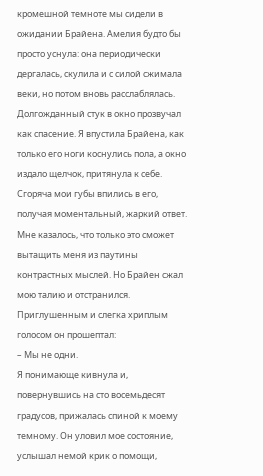кромешной темноте мы сидели в ожидании Брайена. Амелия будто бы просто уснула: она периодически дергалась, скулила и с силой сжимала веки, но потом вновь расслаблялась.
Долгожданный стук в окно прозвучал как спасение. Я впустила Брайена, как только его ноги коснулись пола, а окно издало щелчок, притянула к себе. Сгоряча мои губы впились в его, получая моментальный, жаркий ответ. Мне казалось, что только это сможет вытащить меня из паутины контрастных мыслей. Но Брайен сжал мою талию и отстранился.
Приглушенным и слегка хриплым голосом он прошептал:
– Мы не одни.
Я понимающе кивнула и, повернувшись на сто восемьдесят градусов, прижалась спиной к моему темному. Он уловил мое состояние, услышал немой крик о помощи,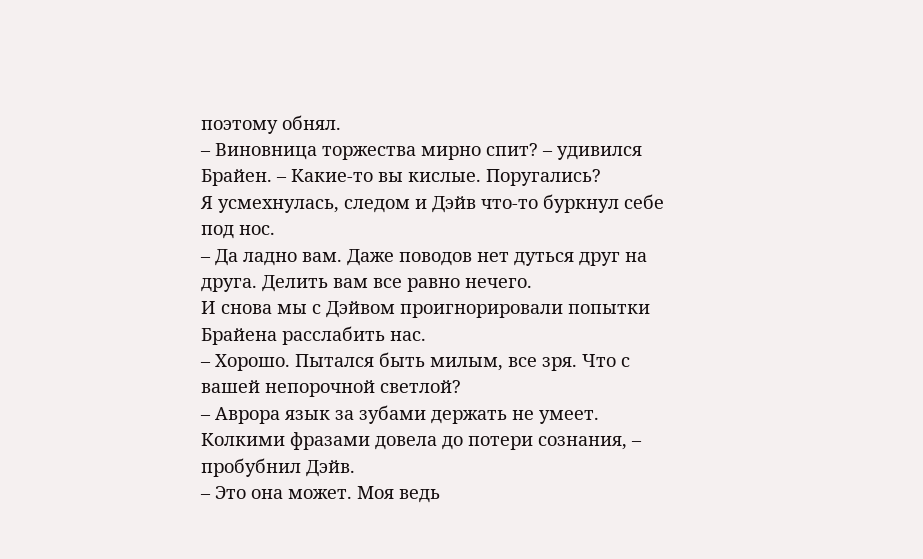поэтому обнял.
– Виновница торжества мирно спит? – удивился Брайен. – Какие-то вы кислые. Поругались?
Я усмехнулась, следом и Дэйв что-то буркнул себе под нос.
– Да ладно вам. Даже поводов нет дуться друг на друга. Делить вам все равно нечего.
И снова мы с Дэйвом проигнорировали попытки Брайена расслабить нас.
– Хорошо. Пытался быть милым, все зря. Что с вашей непорочной светлой?
– Аврора язык за зубами держать не умеет. Колкими фразами довела до потери сознания, – пробубнил Дэйв.
– Это она может. Моя ведь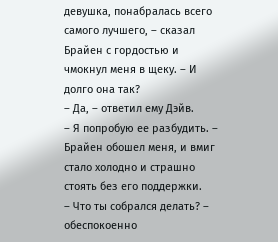девушка, понабралась всего самого лучшего, – сказал Брайен с гордостью и чмокнул меня в щеку. – И долго она так?
– Да, – ответил ему Дэйв.
– Я попробую ее разбудить. – Брайен обошел меня, и вмиг стало холодно и страшно стоять без его поддержки.
– Что ты собрался делать? – обеспокоенно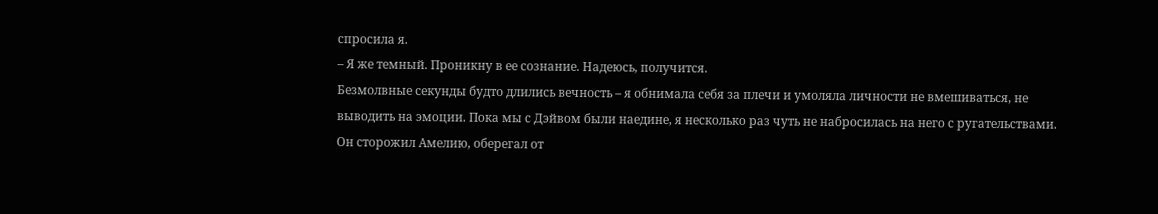спросила я.
– Я же темный. Проникну в ее сознание. Надеюсь, получится.
Безмолвные секунды будто длились вечность – я обнимала себя за плечи и умоляла личности не вмешиваться, не выводить на эмоции. Пока мы с Дэйвом были наедине, я несколько раз чуть не набросилась на него с ругательствами. Он сторожил Амелию, оберегал от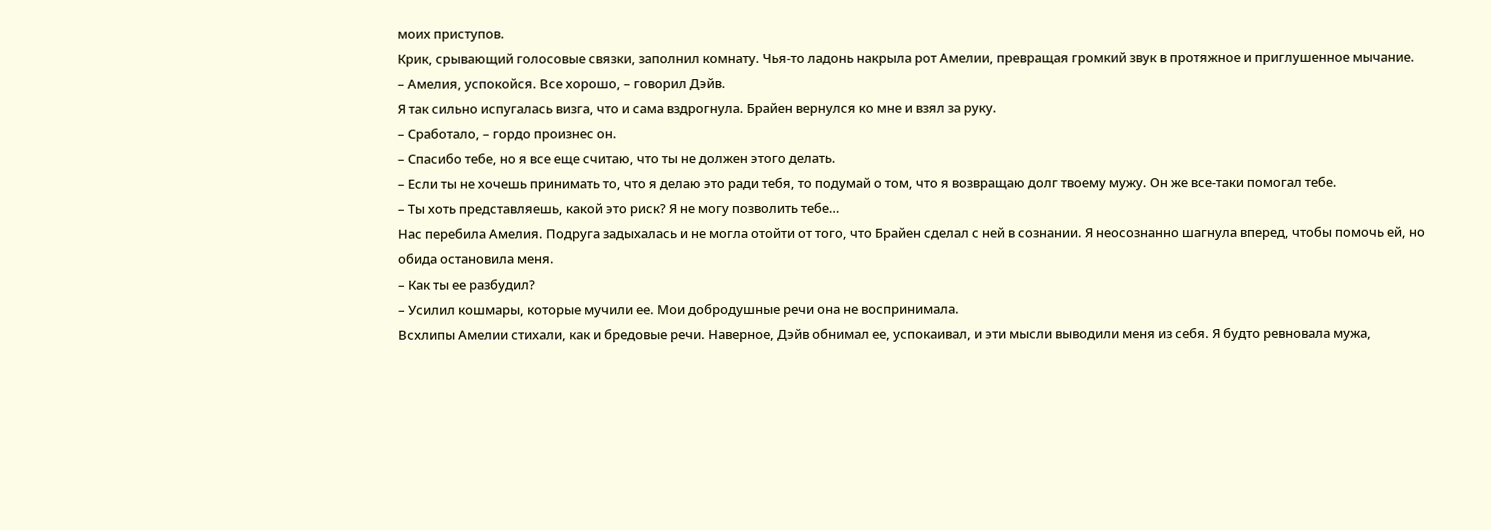моих приступов.
Крик, срывающий голосовые связки, заполнил комнату. Чья-то ладонь накрыла рот Амелии, превращая громкий звук в протяжное и приглушенное мычание.
– Амелия, успокойся. Все хорошо, – говорил Дэйв.
Я так сильно испугалась визга, что и сама вздрогнула. Брайен вернулся ко мне и взял за руку.
– Сработало, – гордо произнес он.
– Спасибо тебе, но я все еще считаю, что ты не должен этого делать.
– Если ты не хочешь принимать то, что я делаю это ради тебя, то подумай о том, что я возвращаю долг твоему мужу. Он же все-таки помогал тебе.
– Ты хоть представляешь, какой это риск? Я не могу позволить тебе…
Нас перебила Амелия. Подруга задыхалась и не могла отойти от того, что Брайен сделал с ней в сознании. Я неосознанно шагнула вперед, чтобы помочь ей, но обида остановила меня.
– Как ты ее разбудил?
– Усилил кошмары, которые мучили ее. Мои добродушные речи она не воспринимала.
Всхлипы Амелии стихали, как и бредовые речи. Наверное, Дэйв обнимал ее, успокаивал, и эти мысли выводили меня из себя. Я будто ревновала мужа,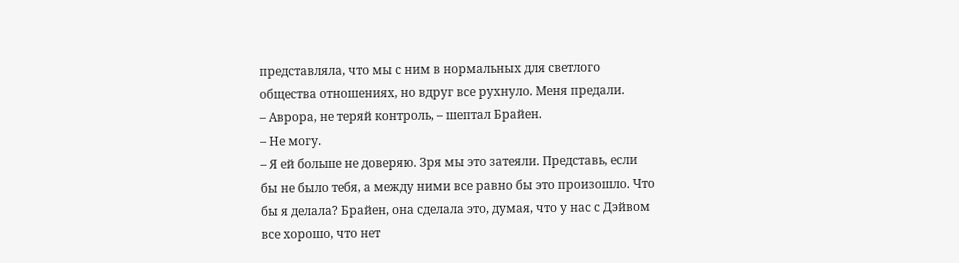представляла, что мы с ним в нормальных для светлого общества отношениях, но вдруг все рухнуло. Меня предали.
– Аврора, не теряй контроль, – шептал Брайен.
– Не могу.
– Я ей больше не доверяю. Зря мы это затеяли. Представь, если бы не было тебя, а между ними все равно бы это произошло. Что бы я делала? Брайен, она сделала это, думая, что у нас с Дэйвом все хорошо, что нет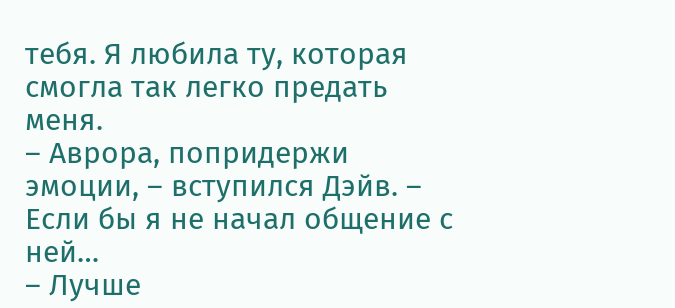тебя. Я любила ту, которая смогла так легко предать меня.
– Аврора, попридержи эмоции, – вступился Дэйв. – Если бы я не начал общение с ней…
– Лучше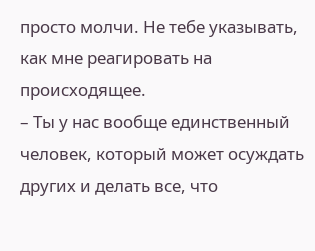просто молчи. Не тебе указывать, как мне реагировать на происходящее.
– Ты у нас вообще единственный человек, который может осуждать других и делать все, что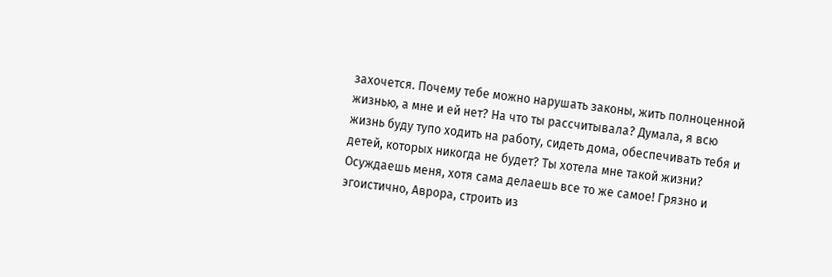захочется. Почему тебе можно нарушать законы, жить полноценной жизнью, а мне и ей нет? На что ты рассчитывала? Думала, я всю жизнь буду тупо ходить на работу, сидеть дома, обеспечивать тебя и детей, которых никогда не будет? Ты хотела мне такой жизни? Осуждаешь меня, хотя сама делаешь все то же самое! Грязно и эгоистично, Аврора, строить из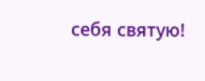себя святую!